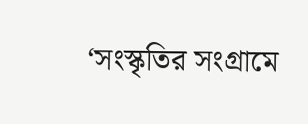‘সংস্কৃতির সংগ্রামে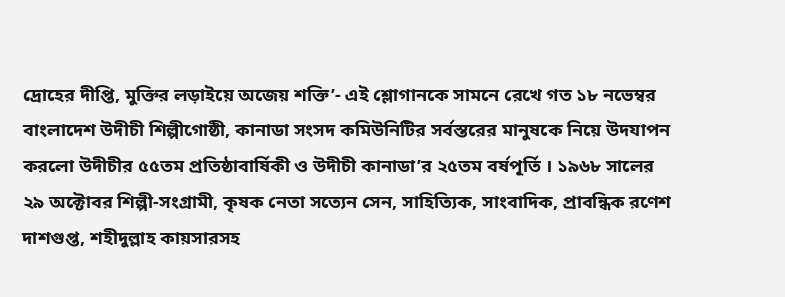দ্রোহের দীপ্তি, মুক্তির লড়াইয়ে অজেয় শক্তি’- এই শ্লোগানকে সামনে রেখে গত ১৮ নভেম্বর বাংলাদেশ উদীচী শিল্পীগোষ্ঠী, কানাডা সংসদ কমিউনিটির সর্বস্তরের মানুষকে নিয়ে উদযাপন করলো উদীচীর ৫৫তম প্রতিষ্ঠাবার্ষিকী ও উদীচী কানাডা’র ২৫তম বর্ষপূর্তি । ১৯৬৮ সালের ২৯ অক্টোবর শিল্পী-সংগ্রামী, কৃষক নেতা সত্যেন সেন, সাহিত্যিক, সাংবাদিক, প্রাবন্ধিক রণেশ দাশগুপ্ত, শহীদুল্লাহ কায়সারসহ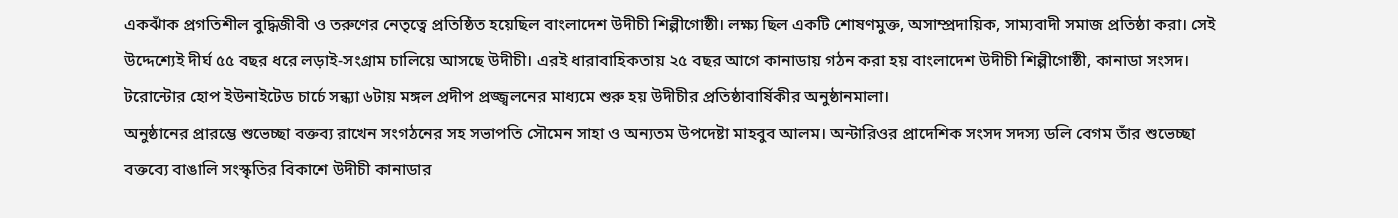একঝাঁক প্রগতিশীল বুদ্ধিজীবী ও তরুণের নেতৃত্বে প্রতিষ্ঠিত হয়েছিল বাংলাদেশ উদীচী শিল্পীগোষ্ঠী। লক্ষ্য ছিল একটি শোষণমুক্ত, অসাম্প্রদায়িক, সাম্যবাদী সমাজ প্রতিষ্ঠা করা। সেই উদ্দেশ্যেই দীর্ঘ ৫৫ বছর ধরে লড়াই-সংগ্রাম চালিয়ে আসছে উদীচী। এরই ধারাবাহিকতায় ২৫ বছর আগে কানাডায় গঠন করা হয় বাংলাদেশ উদীচী শিল্পীগোষ্ঠী, কানাডা সংসদ।
টরোন্টোর হোপ ইউনাইটেড চার্চে সন্ধ্যা ৬টায় মঙ্গল প্রদীপ প্রজ্জ্বলনের মাধ্যমে শুরু হয় উদীচীর প্রতিষ্ঠাবার্ষিকীর অনুষ্ঠানমালা।
অনুষ্ঠানের প্রারম্ভে শুভেচ্ছা বক্তব্য রাখেন সংগঠনের সহ সভাপতি সৌমেন সাহা ও অন্যতম উপদেষ্টা মাহবুব আলম। অন্টারিওর প্রাদেশিক সংসদ সদস্য ডলি বেগম তাঁর শুভেচ্ছা বক্তব্যে বাঙালি সংস্কৃতির বিকাশে উদীচী কানাডার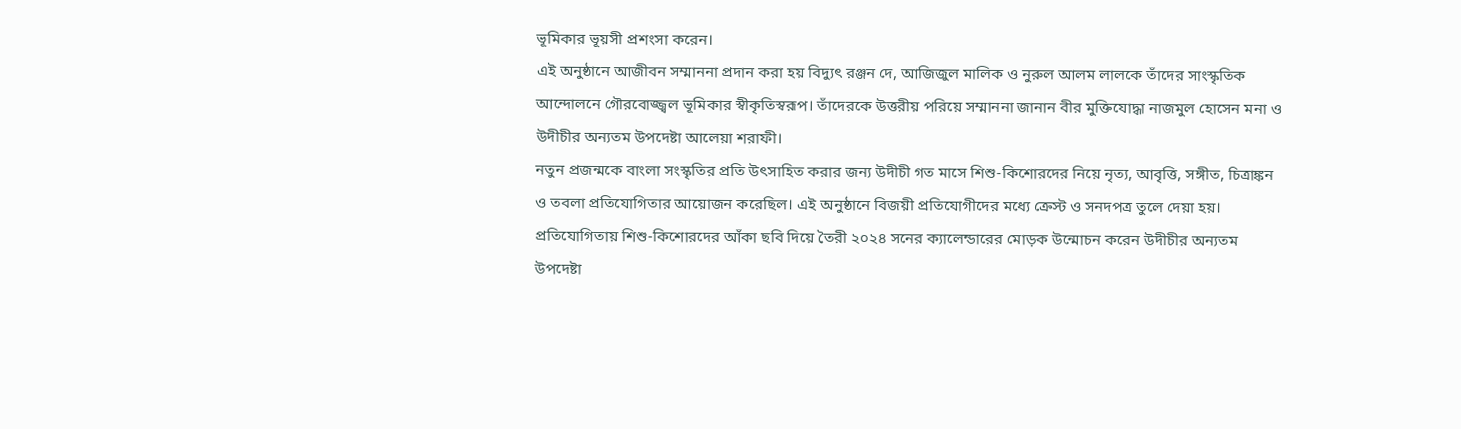ভূমিকার ভূয়সী প্রশংসা করেন।
এই অনুষ্ঠানে আজীবন সম্মাননা প্রদান করা হয় বিদ্যুৎ রঞ্জন দে, আজিজুল মালিক ও নুরুল আলম লালকে তাঁদের সাংস্কৃতিক আন্দোলনে গৌরবোজ্জ্বল ভূমিকার স্বীকৃতিস্বরূপ। তাঁদেরকে উত্তরীয় পরিয়ে সম্মাননা জানান বীর মুক্তিযোদ্ধা নাজমুল হোসেন মনা ও উদীচীর অন্যতম উপদেষ্টা আলেয়া শরাফী।
নতুন প্রজন্মকে বাংলা সংস্কৃতির প্রতি উৎসাহিত করার জন্য উদীচী গত মাসে শিশু-কিশোরদের নিয়ে নৃত্য, আবৃত্তি, সঙ্গীত, চিত্রাঙ্কন ও তবলা প্রতিযোগিতার আয়োজন করেছিল। এই অনুষ্ঠানে বিজয়ী প্রতিযোগীদের মধ্যে ক্রেস্ট ও সনদপত্র তুলে দেয়া হয়। প্রতিযোগিতায় শিশু-কিশোরদের আঁকা ছবি দিয়ে তৈরী ২০২৪ সনের ক্যালেন্ডারের মোড়ক উন্মোচন করেন উদীচীর অন্যতম উপদেষ্টা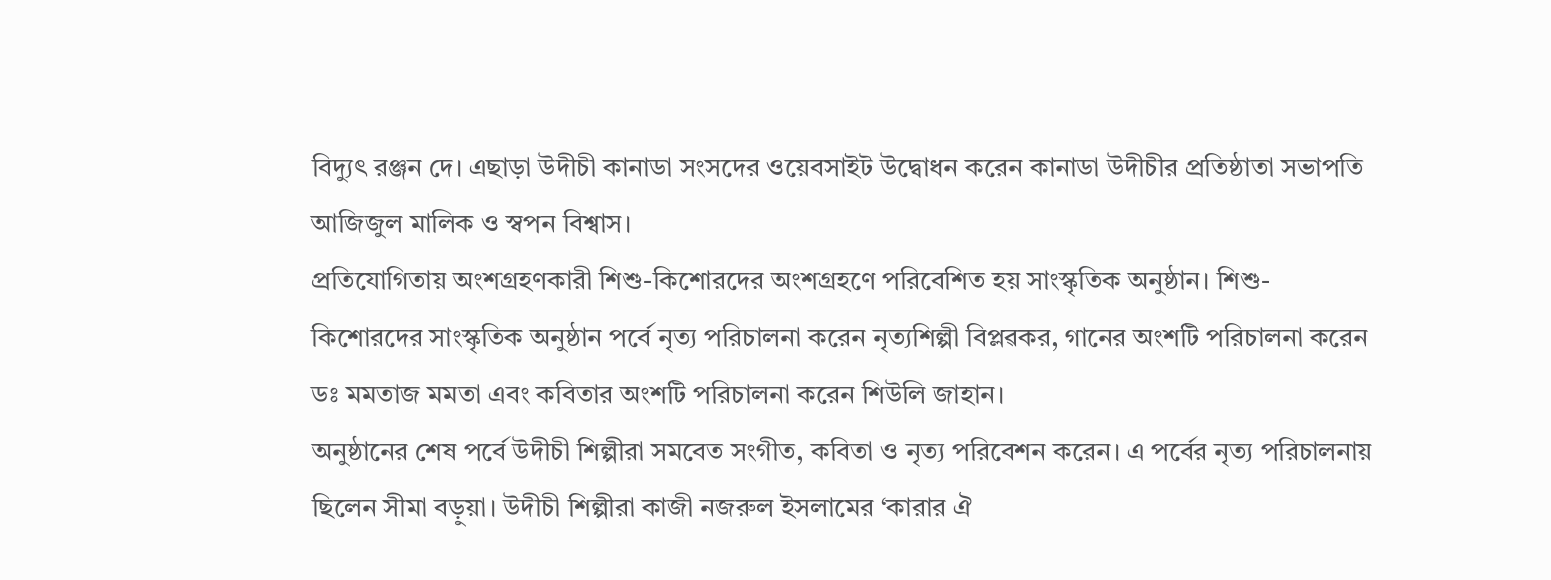বিদ্যুৎ রঞ্জন দে। এছাড়া উদীচী কানাডা সংসদের ওয়েবসাইট উদ্বোধন করেন কানাডা উদীচীর প্রতিষ্ঠাতা সভাপতি আজিজুল মালিক ও স্বপন বিশ্বাস।
প্রতিযোগিতায় অংশগ্রহণকারী শিশু-কিশোরদের অংশগ্রহণে পরিবেশিত হয় সাংস্কৃতিক অনুষ্ঠান। শিশু-কিশোরদের সাংস্কৃতিক অনুষ্ঠান পর্বে নৃত্য পরিচালনা করেন নৃত্যশিল্পী বিপ্লৱকর, গানের অংশটি পরিচালনা করেন ডঃ মমতাজ মমতা এবং কবিতার অংশটি পরিচালনা করেন শিউলি জাহান।
অনুষ্ঠানের শেষ পর্বে উদীচী শিল্পীরা সমবেত সংগীত, কবিতা ও নৃত্য পরিবেশন করেন। এ পর্বের নৃত্য পরিচালনায় ছিলেন সীমা বড়ুয়া। উদীচী শিল্পীরা কাজী নজরুল ইসলামের ‘কারার ঐ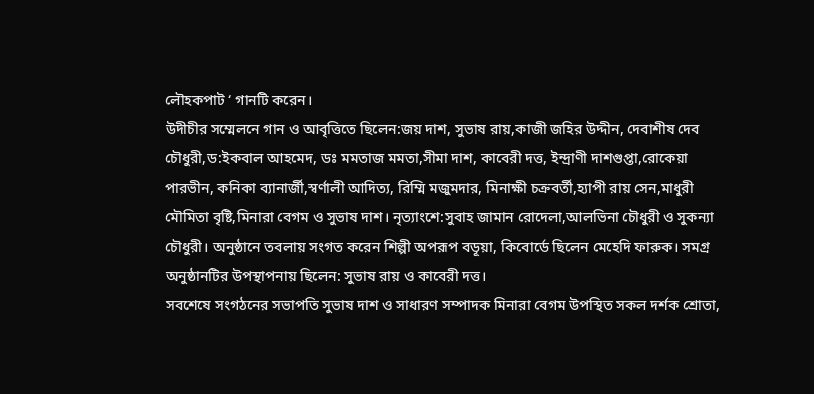লৌহকপাট ‘ গানটি করেন।
উদীচীর সম্মেলনে গান ও আবৃত্তিতে ছিলেন:জয় দাশ, সুভাষ রায়,কাজী জহির উদ্দীন, দেবাশীষ দেব চৌধুরী,ড:ইকবাল আহমেদ, ডঃ মমতাজ মমতা,সীমা দাশ, কাবেরী দত্ত, ইন্দ্রাণী দাশগুপ্তা,রোকেয়া পারভীন, কনিকা ব্যানার্জী,স্বর্ণালী আদিত্য, রিম্মি মজুমদার, মিনাক্ষী চক্রবর্তী,হ্যাপী রায় সেন,মাধুরী মৌমিতা বৃষ্টি,মিনারা বেগম ও সুভাষ দাশ। নৃত্যাংশে:সুবাহ জামান রোদেলা,আলভিনা চৌধুরী ও সুকন্যা চৌধুরী। অনুষ্ঠানে তবলায় সংগত করেন শিল্পী অপরূপ বডূয়া, কিবোর্ডে ছিলেন মেহেদি ফারুক। সমগ্র অনুষ্ঠানটির উপস্থাপনায় ছিলেন: সুভাষ রায় ও কাবেরী দত্ত।
সবশেষে সংগঠনের সভাপতি সুভাষ দাশ ও সাধারণ সম্পাদক মিনারা বেগম উপস্থিত সকল দর্শক শ্রোতা,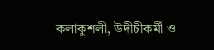কলাকুশলী, উদীচীকর্মী ও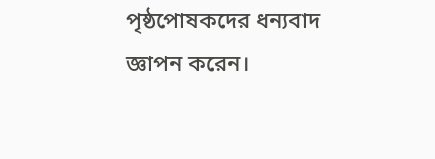পৃষ্ঠপোষকদের ধন্যবাদ জ্ঞাপন করেন।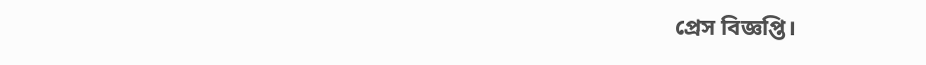প্রেস বিজ্ঞপ্তি।